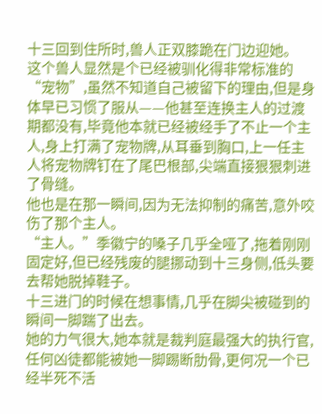十三回到住所时,兽人正双膝跪在门边迎她。
这个兽人显然是个已经被驯化得非常标准的“宠物”,虽然不知道自己被留下的理由,但是身体早已习惯了服从——他甚至连换主人的过渡期都没有,毕竟他本就已经被经手了不止一个主人,身上打满了宠物牌,从耳垂到胸口,上一任主人将宠物牌钉在了尾巴根部,尖端直接狠狠刺进了骨缝。
他也是在那一瞬间,因为无法抑制的痛苦,意外咬伤了那个主人。
“主人。”季徽宁的嗓子几乎全哑了,拖着刚刚固定好,但已经残废的腿挪动到十三身侧,低头要去帮她脱掉鞋子。
十三进门的时候在想事情,几乎在脚尖被碰到的瞬间一脚踹了出去。
她的力气很大,她本就是裁判庭最强大的执行官,任何凶徒都能被她一脚踢断肋骨,更何况一个已经半死不活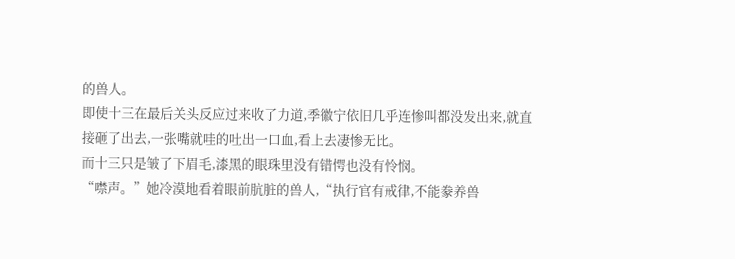的兽人。
即使十三在最后关头反应过来收了力道,季徽宁依旧几乎连惨叫都没发出来,就直接砸了出去,一张嘴就哇的吐出一口血,看上去凄惨无比。
而十三只是皱了下眉毛,漆黑的眼珠里没有错愕也没有怜悯。
“噤声。”她冷漠地看着眼前肮脏的兽人,“执行官有戒律,不能豢养兽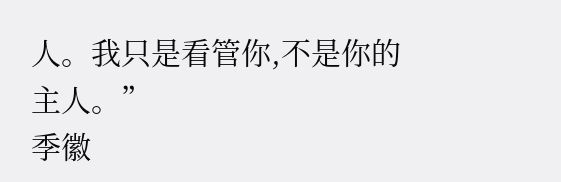人。我只是看管你,不是你的主人。”
季徽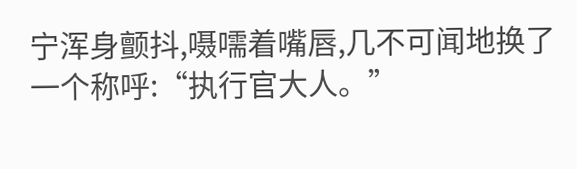宁浑身颤抖,嗫嚅着嘴唇,几不可闻地换了一个称呼:“执行官大人。”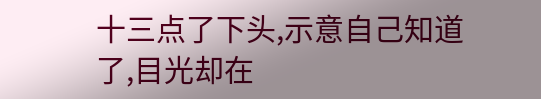十三点了下头,示意自己知道了,目光却在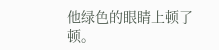他绿色的眼睛上顿了顿。